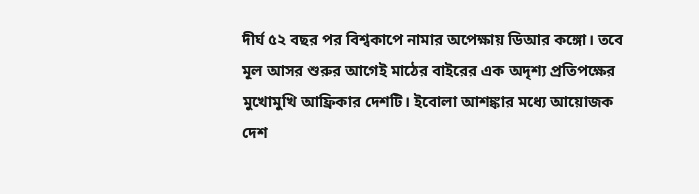দীর্ঘ ৫২ বছর পর বিশ্বকাপে নামার অপেক্ষায় ডিআর কঙ্গো। তবে মূল আসর শুরুর আগেই মাঠের বাইরের এক অদৃশ্য প্রতিপক্ষের মুখোমুখি আফ্রিকার দেশটি। ইবোলা আশঙ্কার মধ্যে আয়োজক দেশ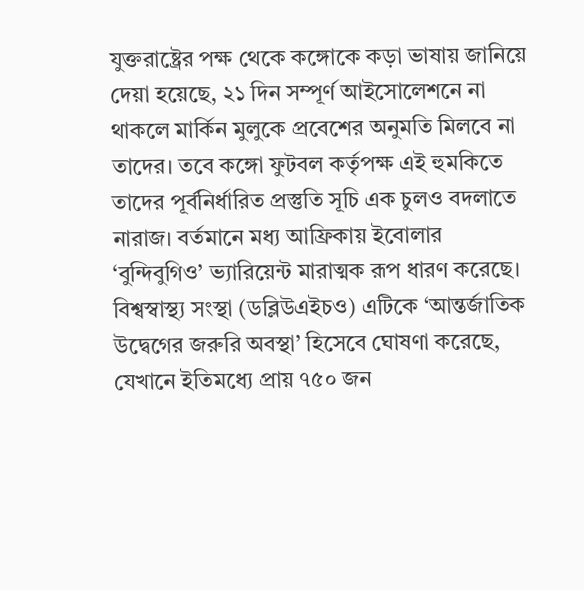যুক্তরাষ্ট্রের পক্ষ থেকে কঙ্গোকে কড়া ভাষায় জানিয়ে দেয়া হয়েছে, ২১ দিন সম্পূর্ণ আইসোলেশনে না থাকলে মার্কিন মুলুকে প্রবেশের অনুমতি মিলবে না তাদের। তবে কঙ্গো ফুটবল কর্তৃপক্ষ এই হুমকিতে তাদের পূর্বনির্ধারিত প্রস্তুতি সূচি এক চুলও বদলাতে নারাজ। বর্তমানে মধ্য আফ্রিকায় ইবোলার ‘বুন্দিবুগিও’ ভ্যারিয়েন্ট মারাত্মক রূপ ধারণ করেছে। বিশ্বস্বাস্থ্য সংস্থা (ডব্লিউএইচও) এটিকে ‘আন্তর্জাতিক উদ্বেগের জরুরি অবস্থা’ হিসেবে ঘোষণা করেছে, যেখানে ইতিমধ্যে প্রায় ৭৫০ জন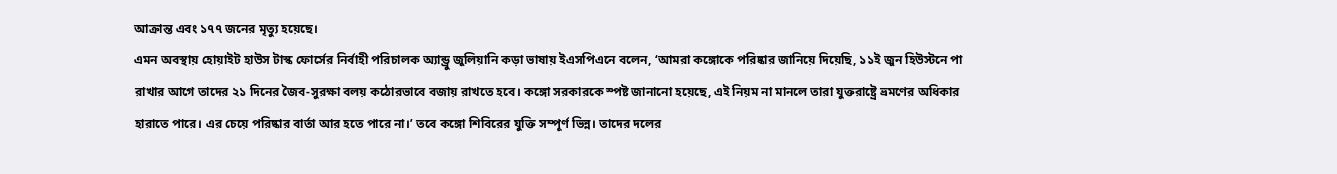আক্রান্ত এবং ১৭৭ জনের মৃত্যু হয়েছে।
এমন অবস্থায় হোয়াইট হাউস টাস্ক ফোর্সের নির্বাহী পরিচালক অ্যান্ড্রু জুলিয়ানি কড়া ভাষায় ইএসপিএনে বলেন, ‘আমরা কঙ্গোকে পরিষ্কার জানিয়ে দিয়েছি, ১১ই জুন হিউস্টনে পা রাখার আগে তাদের ২১ দিনের জৈব-সুরক্ষা বলয় কঠোরভাবে বজায় রাখতে হবে। কঙ্গো সরকারকে স্পষ্ট জানানো হয়েছে, এই নিয়ম না মানলে তারা যুক্তরাষ্ট্রে ভ্রমণের অধিকার হারাতে পারে। এর চেয়ে পরিষ্কার বার্তা আর হতে পারে না।’ তবে কঙ্গো শিবিরের যুক্তি সম্পূর্ণ ভিন্ন। তাদের দলের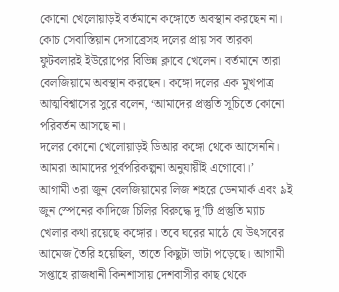কোনো খেলোয়াড়ই বর্তমানে কঙ্গোতে অবস্থান করছেন না। কোচ সেবাস্তিয়ান দেসাব্রেসহ দলের প্রায় সব তারকা ফুটবলারই ইউরোপের বিভিন্ন ক্লাবে খেলেন। বর্তমানে তারা বেলজিয়ামে অবস্থান করছেন। কঙ্গো দলের এক মুখপাত্র আত্মবিশ্বাসের সুরে বলেন, ‘আমাদের প্রস্তুতি সূচিতে কোনো পরিবর্তন আসছে না।
দলের কোনো খেলোয়াড়ই ডিআর কঙ্গো থেকে আসেননি। আমরা আমাদের পূর্বপরিকল্পনা অনুযায়ীই এগোবো।’
আগামী ৩রা জুন বেলজিয়ামের লিজ শহরে ডেনমার্ক এবং ৯ই জুন স্পেনের কাদিজে চিলির বিরুদ্ধে দু’টি প্রস্তুতি ম্যাচ খেলার কথা রয়েছে কঙ্গোর। তবে ঘরের মাঠে যে উৎসবের আমেজ তৈরি হয়েছিল, তাতে কিছুটা ভাটা পড়েছে। আগামী সপ্তাহে রাজধানী কিনশাসায় দেশবাসীর কাছ থেকে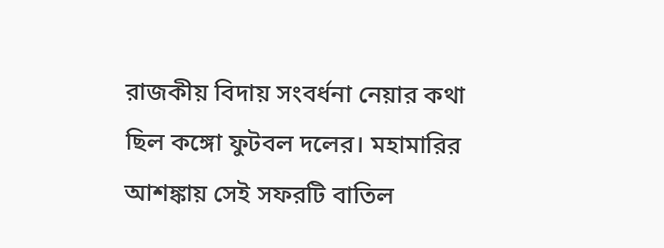রাজকীয় বিদায় সংবর্ধনা নেয়ার কথা ছিল কঙ্গো ফুটবল দলের। মহামারির আশঙ্কায় সেই সফরটি বাতিল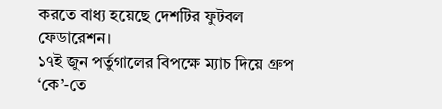করতে বাধ্য হয়েছে দেশটির ফুটবল ফেডারেশন।
১৭ই জুন পর্তুগালের বিপক্ষে ম্যাচ দিয়ে গ্রুপ ‘কে’-তে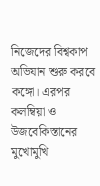নিজেদের বিশ্বকাপ অভিযান শুরু করবে কঙ্গো। এরপর কলম্বিয়া ও উজবেকিস্তানের মুখোমুখি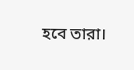হবে তারা।